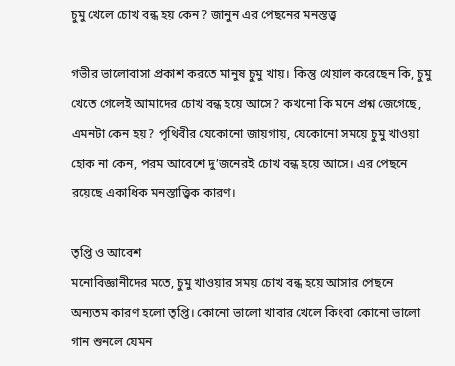চুমু খেলে চোখ বন্ধ হয় কেন? জানুন এর পেছনের মনস্তত্ত্ব

গভীর ভালোবাসা প্রকাশ করতে মানুষ চুমু খায়। কিন্তু খেয়াল করেছেন কি, চুমু খেতে গেলেই আমাদের চোখ বন্ধ হয়ে আসে? কখনো কি মনে প্রশ্ন জেগেছে, এমনটা কেন হয়? পৃথিবীর যেকোনো জায়গায়, যেকোনো সময়ে চুমু খাওয়া হোক না কেন, পরম আবেশে দু’জনেরই চোখ বন্ধ হয়ে আসে। এর পেছনে রয়েছে একাধিক মনস্তাত্ত্বিক কারণ।

তৃপ্তি ও আবেশ
মনোবিজ্ঞানীদের মতে, চুমু খাওয়ার সময় চোখ বন্ধ হয়ে আসার পেছনে অন্যতম কারণ হলো তৃপ্তি। কোনো ভালো খাবার খেলে কিংবা কোনো ভালো গান শুনলে যেমন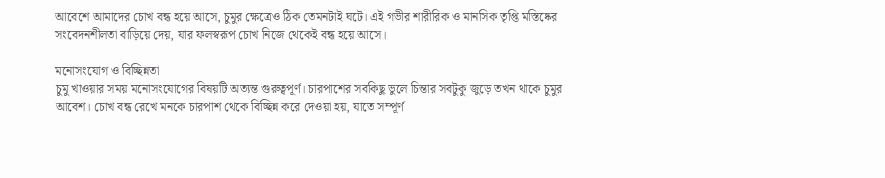আবেশে আমাদের চোখ বন্ধ হয়ে আসে, চুমুর ক্ষেত্রেও ঠিক তেমনটাই ঘটে। এই গভীর শারীরিক ও মানসিক তৃপ্তি মস্তিষ্কের সংবেদনশীলতা বাড়িয়ে দেয়, যার ফলস্বরূপ চোখ নিজে থেকেই বন্ধ হয়ে আসে।

মনোসংযোগ ও বিচ্ছিন্নতা
চুমু খাওয়ার সময় মনোসংযোগের বিষয়টি অত্যন্ত গুরুত্বপূর্ণ। চারপাশের সবকিছু ভুলে চিন্তার সবটুকু জুড়ে তখন থাকে চুমুর আবেশ। চোখ বন্ধ রেখে মনকে চারপাশ থেকে বিচ্ছিন্ন করে দেওয়া হয়, যাতে সম্পূর্ণ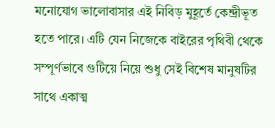মনোযোগ ভালোবাসার এই নিবিড় মুহূর্তে কেন্দ্রীভূত হতে পারে। এটি যেন নিজেকে বাইরের পৃথিবী থেকে সম্পূর্ণভাবে গুটিয়ে নিয়ে শুধু সেই বিশেষ মানুষটির সাথে একাত্ম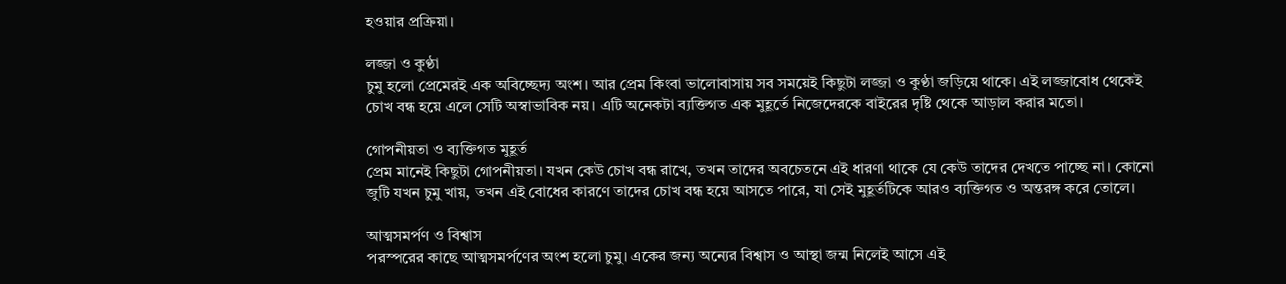হওয়ার প্রক্রিয়া।

লজ্জা ও কুণ্ঠা
চুমু হলো প্রেমেরই এক অবিচ্ছেদ্য অংশ। আর প্রেম কিংবা ভালোবাসায় সব সময়েই কিছুটা লজ্জা ও কুণ্ঠা জড়িয়ে থাকে। এই লজ্জাবোধ থেকেই চোখ বন্ধ হয়ে এলে সেটি অস্বাভাবিক নয়। এটি অনেকটা ব্যক্তিগত এক মুহূর্তে নিজেদেরকে বাইরের দৃষ্টি থেকে আড়াল করার মতো।

গোপনীয়তা ও ব্যক্তিগত মুহূর্ত
প্রেম মানেই কিছুটা গোপনীয়তা। যখন কেউ চোখ বন্ধ রাখে, তখন তাদের অবচেতনে এই ধারণা থাকে যে কেউ তাদের দেখতে পাচ্ছে না। কোনো জুটি যখন চুমু খায়, তখন এই বোধের কারণে তাদের চোখ বন্ধ হয়ে আসতে পারে, যা সেই মুহূর্তটিকে আরও ব্যক্তিগত ও অন্তরঙ্গ করে তোলে।

আত্মসমর্পণ ও বিশ্বাস
পরস্পরের কাছে আত্মসমর্পণের অংশ হলো চুমু। একের জন্য অন্যের বিশ্বাস ও আস্থা জন্ম নিলেই আসে এই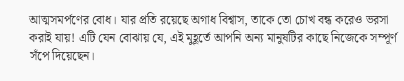আত্মসমর্পণের বোধ। যার প্রতি রয়েছে অগাধ বিশ্বাস, তাকে তো চোখ বন্ধ করেও ভরসা করাই যায়! এটি যেন বোঝায় যে, এই মুহূর্তে আপনি অন্য মানুষটির কাছে নিজেকে সম্পূর্ণ সঁপে দিয়েছেন।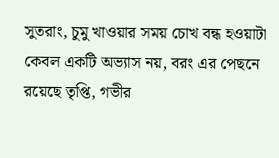সুতরাং, চুমু খাওয়ার সময় চোখ বন্ধ হওয়াটা কেবল একটি অভ্যাস নয়, বরং এর পেছনে রয়েছে তৃপ্তি, গভীর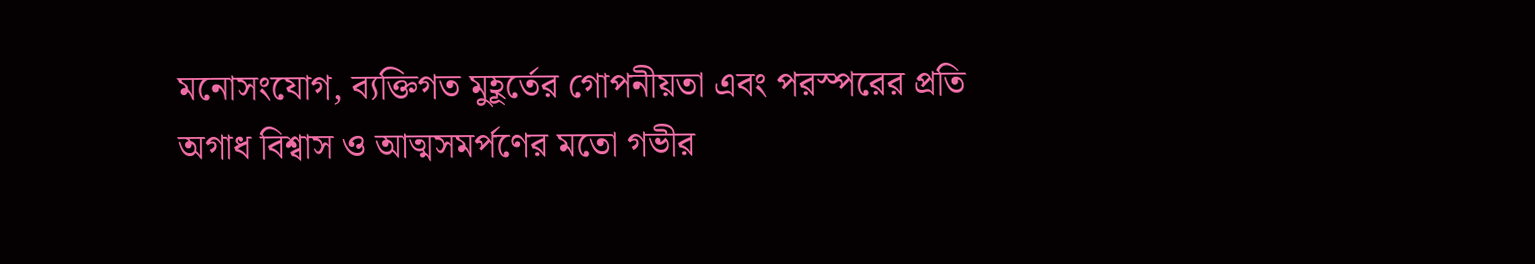মনোসংযোগ, ব্যক্তিগত মুহূর্তের গোপনীয়তা এবং পরস্পরের প্রতি অগাধ বিশ্বাস ও আত্মসমর্পণের মতো গভীর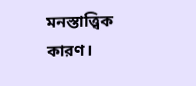মনস্তাত্ত্বিক কারণ।